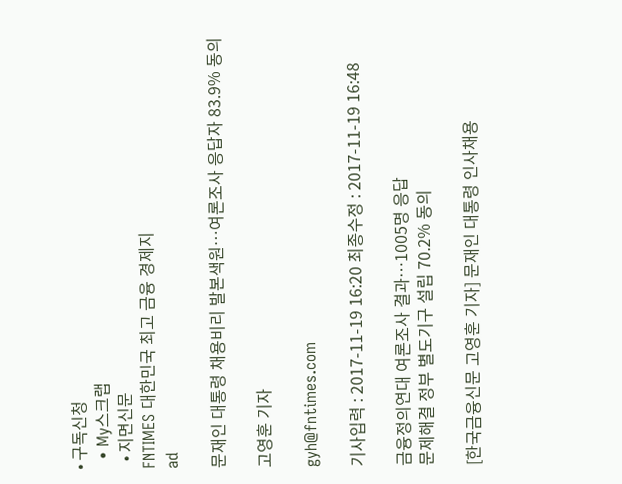• 구독신청
  • My스크랩
  • 지면신문
FNTIMES 대한민국 최고 금융 경제지
ad

문재인 대통령 채용비리 발본색원…여론조사 응답자 83.9% 동의

고영훈 기자

gyh@fntimes.com

기사입력 : 2017-11-19 16:20 최종수정 : 2017-11-19 16:48

금융정의연대 여론조사 결과…1005명 응답
문제해결 정부 별도기구 설립 70.2% 동의

[한국금융신문 고영훈 기자] 문재인 대통령 인사채용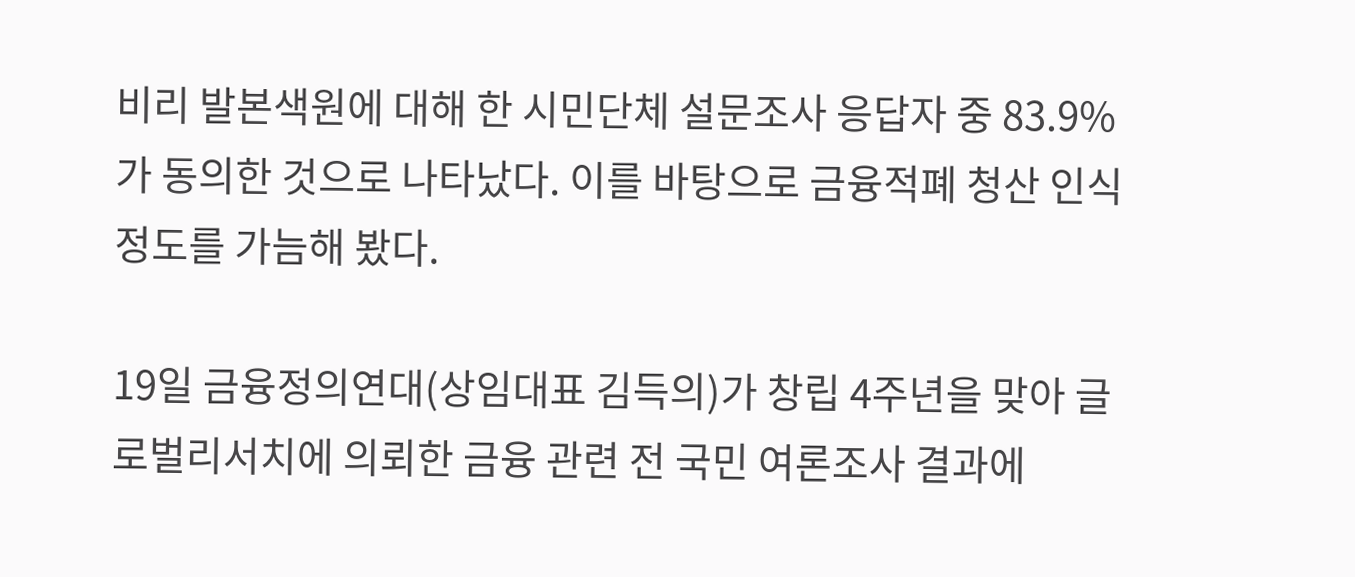비리 발본색원에 대해 한 시민단체 설문조사 응답자 중 83.9%가 동의한 것으로 나타났다. 이를 바탕으로 금융적폐 청산 인식 정도를 가늠해 봤다.

19일 금융정의연대(상임대표 김득의)가 창립 4주년을 맞아 글로벌리서치에 의뢰한 금융 관련 전 국민 여론조사 결과에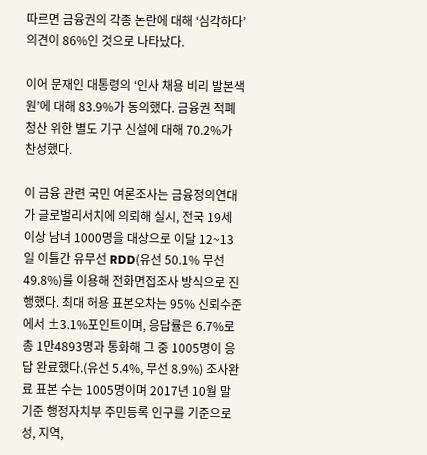따르면 금융권의 각종 논란에 대해 ‘심각하다’ 의견이 86%인 것으로 나타났다.

이어 문재인 대통령의 ‘인사 채용 비리 발본색원’에 대해 83.9%가 동의했다. 금융권 적폐청산 위한 별도 기구 신설에 대해 70.2%가 찬성했다.

이 금융 관련 국민 여론조사는 금융정의연대가 글로벌리서치에 의뢰해 실시, 전국 19세 이상 남녀 1000명을 대상으로 이달 12~13일 이틀간 유무선 RDD(유선 50.1% 무선 49.8%)를 이용해 전화면접조사 방식으로 진행했다. 최대 허용 표본오차는 95% 신뢰수준에서 ±3.1%포인트이며, 응답률은 6.7%로 총 1만4893명과 통화해 그 중 1005명이 응답 완료했다.(유선 5.4%, 무선 8.9%) 조사완료 표본 수는 1005명이며 2017년 10월 말 기준 행정자치부 주민등록 인구를 기준으로 성, 지역,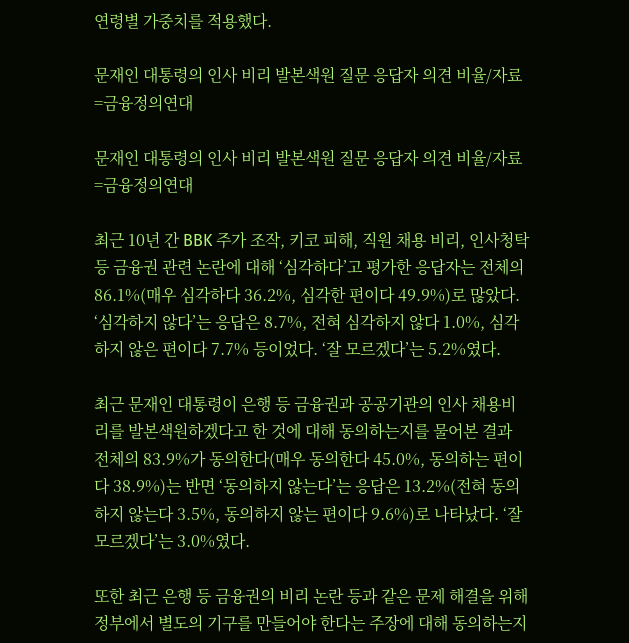연령별 가중치를 적용했다.

문재인 대통령의 인사 비리 발본색원 질문 응답자 의견 비율/자료=금융정의연대

문재인 대통령의 인사 비리 발본색원 질문 응답자 의견 비율/자료=금융정의연대

최근 10년 간 BBK 주가 조작, 키코 피해, 직원 채용 비리, 인사청탁 등 금융권 관련 논란에 대해 ‘심각하다’고 평가한 응답자는 전체의 86.1%(매우 심각하다 36.2%, 심각한 편이다 49.9%)로 많았다. ‘심각하지 않다’는 응답은 8.7%, 전혀 심각하지 않다 1.0%, 심각하지 않은 편이다 7.7% 등이었다. ‘잘 모르겠다’는 5.2%였다.

최근 문재인 대통령이 은행 등 금융권과 공공기관의 인사 채용비리를 발본색원하겠다고 한 것에 대해 동의하는지를 물어본 결과 전체의 83.9%가 동의한다(매우 동의한다 45.0%, 동의하는 편이다 38.9%)는 반면 ‘동의하지 않는다’는 응답은 13.2%(전혀 동의하지 않는다 3.5%, 동의하지 않는 편이다 9.6%)로 나타났다. ‘잘 모르겠다’는 3.0%였다.

또한 최근 은행 등 금융권의 비리 논란 등과 같은 문제 해결을 위해 정부에서 별도의 기구를 만들어야 한다는 주장에 대해 동의하는지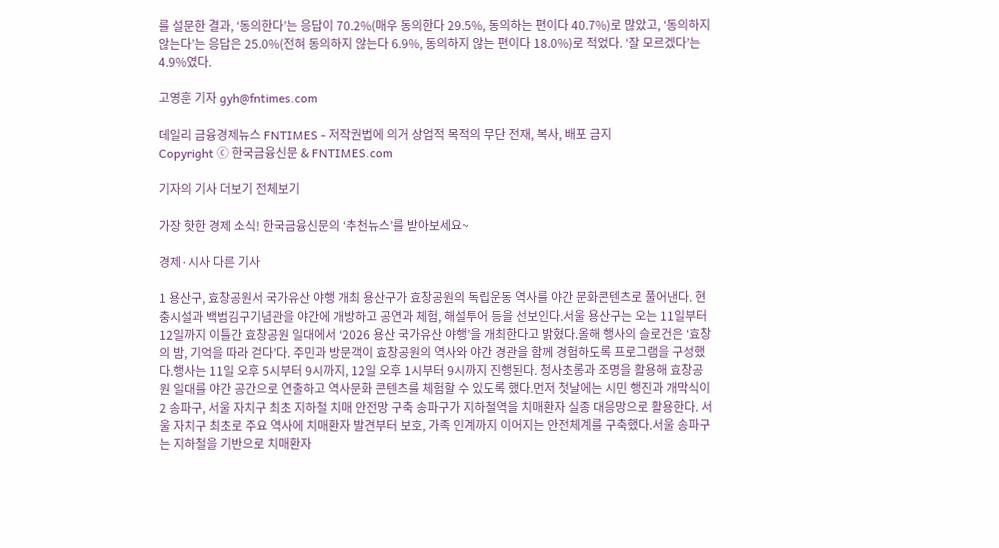를 설문한 결과, ‘동의한다’는 응답이 70.2%(매우 동의한다 29.5%, 동의하는 편이다 40.7%)로 많았고, ‘동의하지 않는다’는 응답은 25.0%(전혀 동의하지 않는다 6.9%, 동의하지 않는 편이다 18.0%)로 적었다. ‘잘 모르겠다’는 4.9%였다.

고영훈 기자 gyh@fntimes.com

데일리 금융경제뉴스 FNTIMES - 저작권법에 의거 상업적 목적의 무단 전재, 복사, 배포 금지
Copyright ⓒ 한국금융신문 & FNTIMES.com

기자의 기사 더보기 전체보기

가장 핫한 경제 소식! 한국금융신문의 ‘추천뉴스’를 받아보세요~

경제·시사 다른 기사

1 용산구, 효창공원서 국가유산 야행 개최 용산구가 효창공원의 독립운동 역사를 야간 문화콘텐츠로 풀어낸다. 현충시설과 백범김구기념관을 야간에 개방하고 공연과 체험, 해설투어 등을 선보인다.서울 용산구는 오는 11일부터 12일까지 이틀간 효창공원 일대에서 ‘2026 용산 국가유산 야행’을 개최한다고 밝혔다.올해 행사의 슬로건은 ‘효창의 밤, 기억을 따라 걷다’다. 주민과 방문객이 효창공원의 역사와 야간 경관을 함께 경험하도록 프로그램을 구성했다.행사는 11일 오후 5시부터 9시까지, 12일 오후 1시부터 9시까지 진행된다. 청사초롱과 조명을 활용해 효창공원 일대를 야간 공간으로 연출하고 역사문화 콘텐츠를 체험할 수 있도록 했다.먼저 첫날에는 시민 행진과 개막식이 2 송파구, 서울 자치구 최초 지하철 치매 안전망 구축 송파구가 지하철역을 치매환자 실종 대응망으로 활용한다. 서울 자치구 최초로 주요 역사에 치매환자 발견부터 보호, 가족 인계까지 이어지는 안전체계를 구축했다.서울 송파구는 지하철을 기반으로 치매환자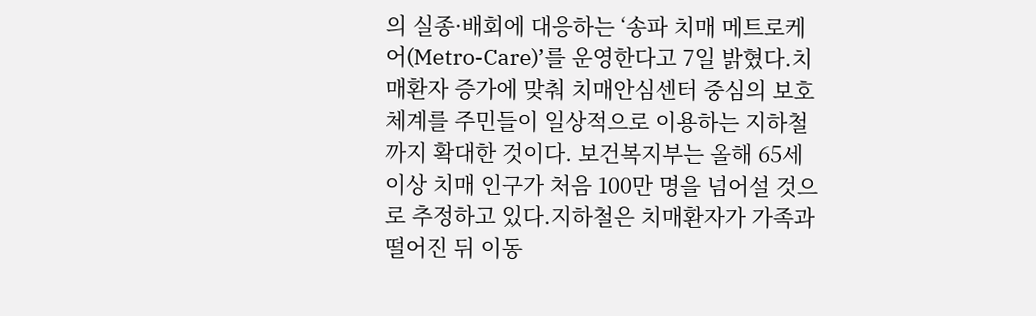의 실종·배회에 대응하는 ‘송파 치매 메트로케어(Metro-Care)’를 운영한다고 7일 밝혔다.치매환자 증가에 맞춰 치매안심센터 중심의 보호체계를 주민들이 일상적으로 이용하는 지하철까지 확대한 것이다. 보건복지부는 올해 65세 이상 치매 인구가 처음 100만 명을 넘어설 것으로 추정하고 있다.지하철은 치매환자가 가족과 떨어진 뒤 이동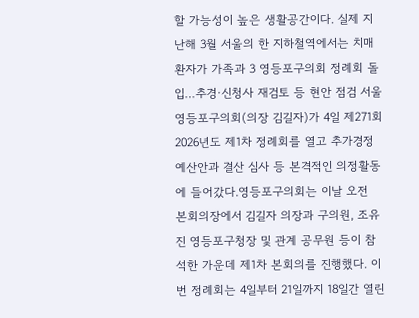할 가능성이 높은 생활공간이다. 실제 지난해 3월 서울의 한 지하철역에서는 치매환자가 가족과 3 영등포구의회 정례회 돌입…추경·신청사 재검토 등 현안 점검 서울 영등포구의회(의장 김길자)가 4일 제271회 2026년도 제1차 정례회를 열고 추가경정예산안과 결산 심사 등 본격적인 의정활동에 들어갔다.영등포구의회는 이날 오전 본회의장에서 김길자 의장과 구의원, 조유진 영등포구청장 및 관계 공무원 등이 참석한 가운데 제1차 본회의를 진행했다. 이번 정례회는 4일부터 21일까지 18일간 열린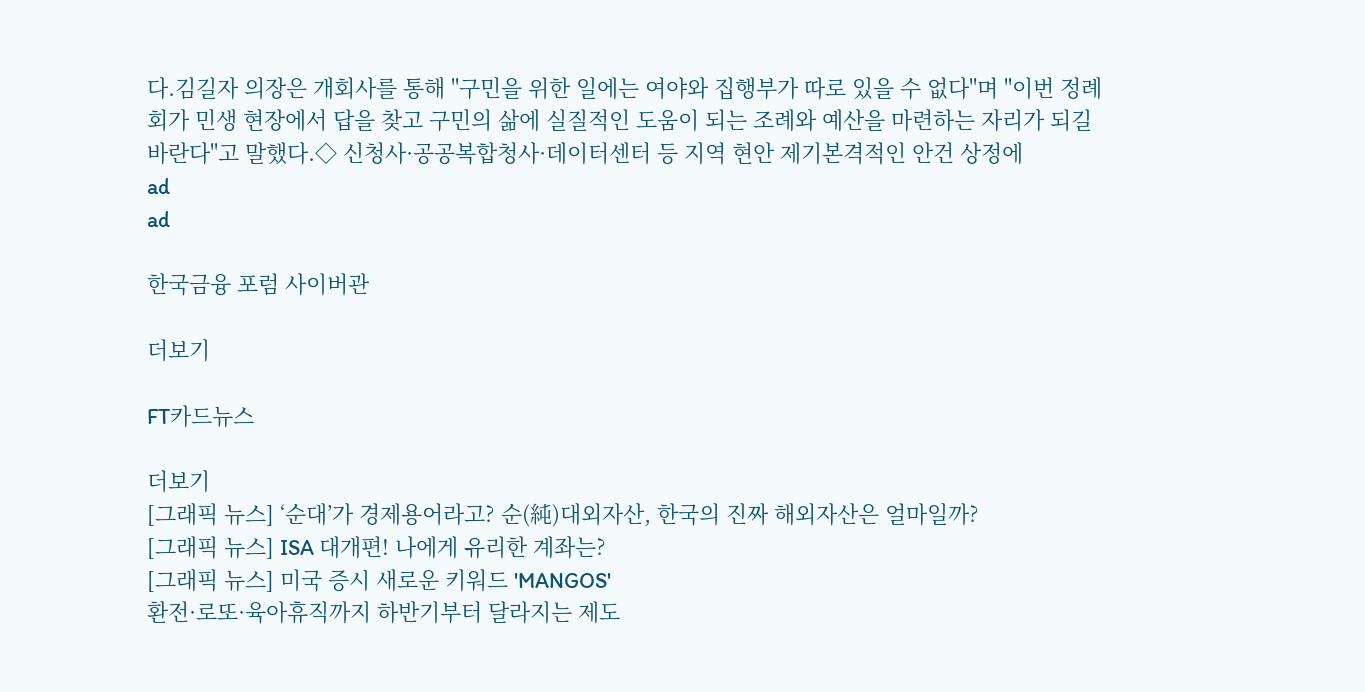다.김길자 의장은 개회사를 통해 "구민을 위한 일에는 여야와 집행부가 따로 있을 수 없다"며 "이번 정례회가 민생 현장에서 답을 찾고 구민의 삶에 실질적인 도움이 되는 조례와 예산을 마련하는 자리가 되길 바란다"고 말했다.◇ 신청사·공공복합청사·데이터센터 등 지역 현안 제기본격적인 안건 상정에
ad
ad

한국금융 포럼 사이버관

더보기

FT카드뉴스

더보기
[그래픽 뉴스] ‘순대’가 경제용어라고? 순(純)대외자산, 한국의 진짜 해외자산은 얼마일까?
[그래픽 뉴스] ISA 대개편! 나에게 유리한 계좌는?
[그래픽 뉴스] 미국 증시 새로운 키워드 'MANGOS'
환전·로또·육아휴직까지 하반기부터 달라지는 제도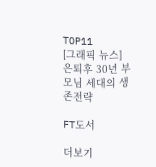TOP11
[그래픽 뉴스] 은퇴후 30년 부모님 세대의 생존전략

FT도서

더보기